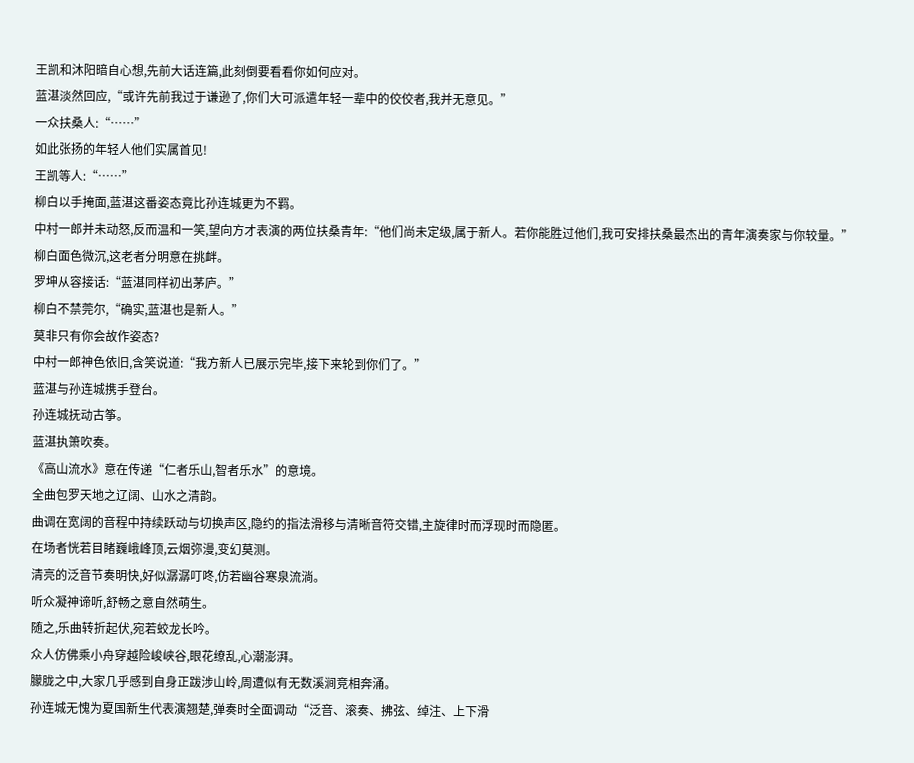王凯和沐阳暗自心想,先前大话连篇,此刻倒要看看你如何应对。
蓝湛淡然回应,“或许先前我过于谦逊了,你们大可派遣年轻一辈中的佼佼者,我并无意见。”
一众扶桑人:“……”
如此张扬的年轻人他们实属首见!
王凯等人:“……”
柳白以手掩面,蓝湛这番姿态竟比孙连城更为不羁。
中村一郎并未动怒,反而温和一笑,望向方才表演的两位扶桑青年:“他们尚未定级,属于新人。若你能胜过他们,我可安排扶桑最杰出的青年演奏家与你较量。”
柳白面色微沉,这老者分明意在挑衅。
罗坤从容接话:“蓝湛同样初出茅庐。”
柳白不禁莞尔,“确实,蓝湛也是新人。”
莫非只有你会故作姿态?
中村一郎神色依旧,含笑说道:“我方新人已展示完毕,接下来轮到你们了。”
蓝湛与孙连城携手登台。
孙连城抚动古筝。
蓝湛执箫吹奏。
《高山流水》意在传递“仁者乐山,智者乐水”的意境。
全曲包罗天地之辽阔、山水之清韵。
曲调在宽阔的音程中持续跃动与切换声区,隐约的指法滑移与清晰音符交错,主旋律时而浮现时而隐匿。
在场者恍若目睹巍峨峰顶,云烟弥漫,变幻莫测。
清亮的泛音节奏明快,好似潺潺叮咚,仿若幽谷寒泉流淌。
听众凝神谛听,舒畅之意自然萌生。
随之,乐曲转折起伏,宛若蛟龙长吟。
众人仿佛乘小舟穿越险峻峡谷,眼花缭乱,心潮澎湃。
朦胧之中,大家几乎感到自身正跋涉山岭,周遭似有无数溪涧竞相奔涌。
孙连城无愧为夏国新生代表演翘楚,弹奏时全面调动“泛音、滚奏、拂弦、绰注、上下滑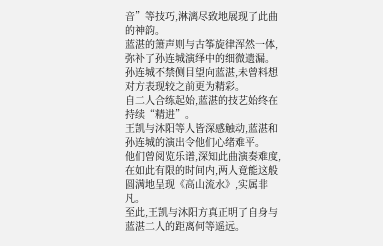音”等技巧,淋漓尽致地展现了此曲的神韵。
蓝湛的箫声则与古筝旋律浑然一体,弥补了孙连城演绎中的细微遗漏。
孙连城不禁侧目望向蓝湛,未曾料想对方表现较之前更为精彩。
自二人合练起始,蓝湛的技艺始终在持续“精进”。
王凯与沐阳等人皆深感触动,蓝湛和孙连城的演出令他们心绪难平。
他们曾阅览乐谱,深知此曲演奏难度,在如此有限的时间内,两人竟能这般圆满地呈现《高山流水》,实属非凡。
至此,王凯与沐阳方真正明了自身与蓝湛二人的距离何等遥远。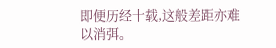即便历经十载,这般差距亦难以消弭。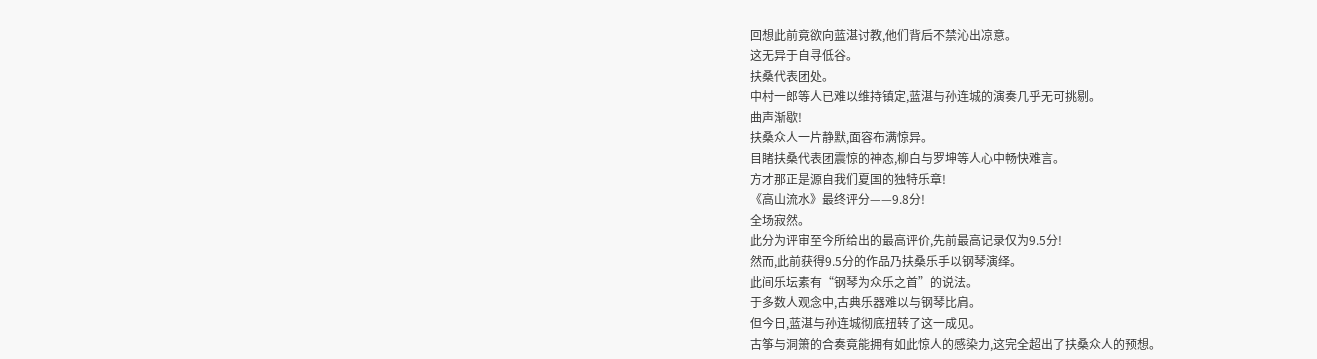回想此前竟欲向蓝湛讨教,他们背后不禁沁出凉意。
这无异于自寻低谷。
扶桑代表团处。
中村一郎等人已难以维持镇定,蓝湛与孙连城的演奏几乎无可挑剔。
曲声渐歇!
扶桑众人一片静默,面容布满惊异。
目睹扶桑代表团震惊的神态,柳白与罗坤等人心中畅快难言。
方才那正是源自我们夏国的独特乐章!
《高山流水》最终评分——9.8分!
全场寂然。
此分为评审至今所给出的最高评价,先前最高记录仅为9.5分!
然而,此前获得9.5分的作品乃扶桑乐手以钢琴演绎。
此间乐坛素有“钢琴为众乐之首”的说法。
于多数人观念中,古典乐器难以与钢琴比肩。
但今日,蓝湛与孙连城彻底扭转了这一成见。
古筝与洞箫的合奏竟能拥有如此惊人的感染力,这完全超出了扶桑众人的预想。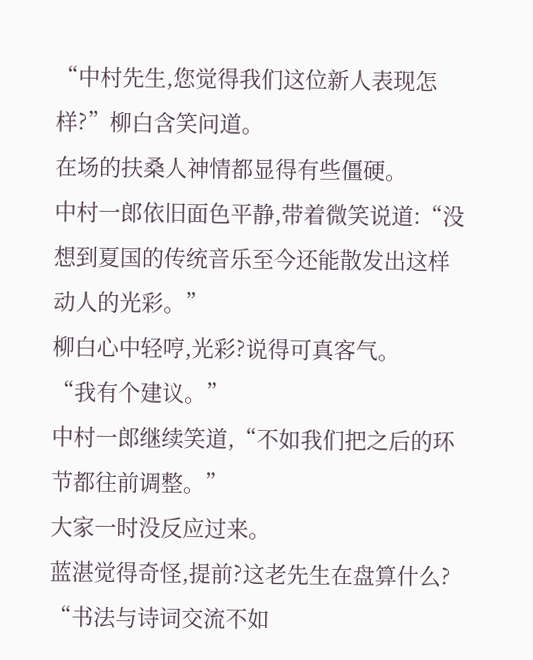“中村先生,您觉得我们这位新人表现怎样?”柳白含笑问道。
在场的扶桑人神情都显得有些僵硬。
中村一郎依旧面色平静,带着微笑说道:“没想到夏国的传统音乐至今还能散发出这样动人的光彩。”
柳白心中轻哼,光彩?说得可真客气。
“我有个建议。”
中村一郎继续笑道,“不如我们把之后的环节都往前调整。”
大家一时没反应过来。
蓝湛觉得奇怪,提前?这老先生在盘算什么?
“书法与诗词交流不如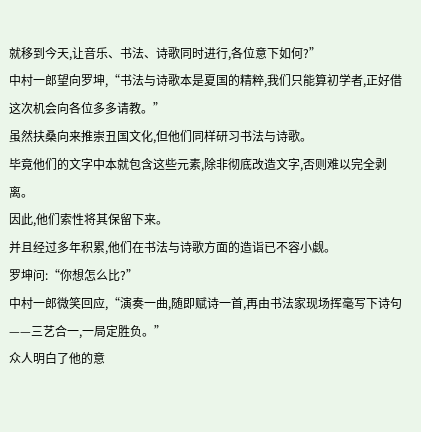就移到今天,让音乐、书法、诗歌同时进行,各位意下如何?”
中村一郎望向罗坤,“书法与诗歌本是夏国的精粹,我们只能算初学者,正好借这次机会向各位多多请教。”
虽然扶桑向来推崇丑国文化,但他们同样研习书法与诗歌。
毕竟他们的文字中本就包含这些元素,除非彻底改造文字,否则难以完全剥离。
因此,他们索性将其保留下来。
并且经过多年积累,他们在书法与诗歌方面的造诣已不容小觑。
罗坤问:“你想怎么比?”
中村一郎微笑回应,“演奏一曲,随即赋诗一首,再由书法家现场挥毫写下诗句——三艺合一,一局定胜负。”
众人明白了他的意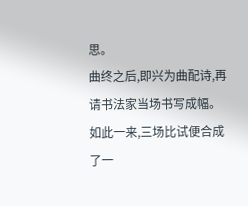思。
曲终之后,即兴为曲配诗,再请书法家当场书写成幅。
如此一来,三场比试便合成了一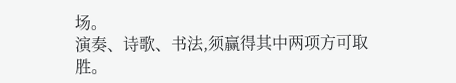场。
演奏、诗歌、书法,须赢得其中两项方可取胜。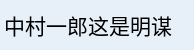中村一郎这是明谋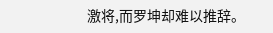激将,而罗坤却难以推辞。